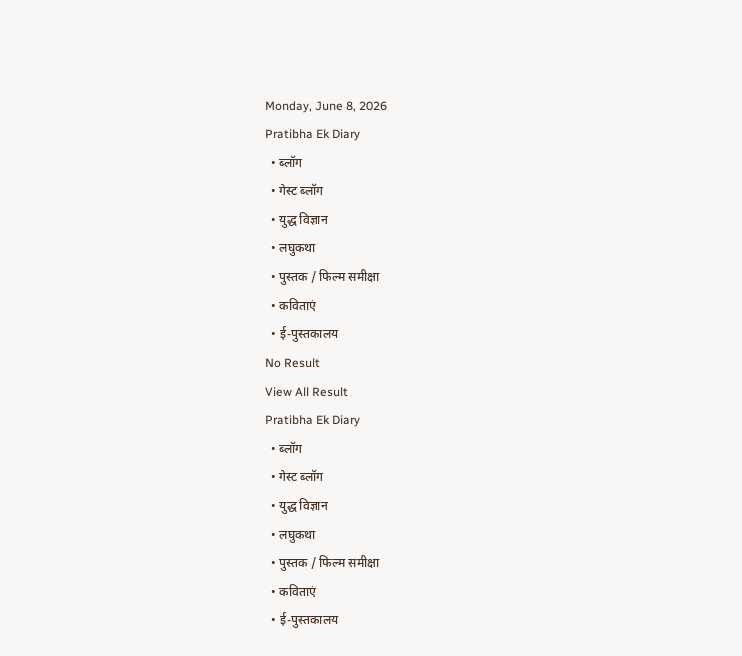Monday, June 8, 2026
Pratibha Ek Diary
  • ब्लॉग
  • गेस्ट ब्लॉग
  • युद्ध विज्ञान
  • लघुकथा
  • पुस्तक / फिल्म समीक्षा
  • कविताएं
  • ई-पुस्तकालय
No Result
View All Result
Pratibha Ek Diary
  • ब्लॉग
  • गेस्ट ब्लॉग
  • युद्ध विज्ञान
  • लघुकथा
  • पुस्तक / फिल्म समीक्षा
  • कविताएं
  • ई-पुस्तकालय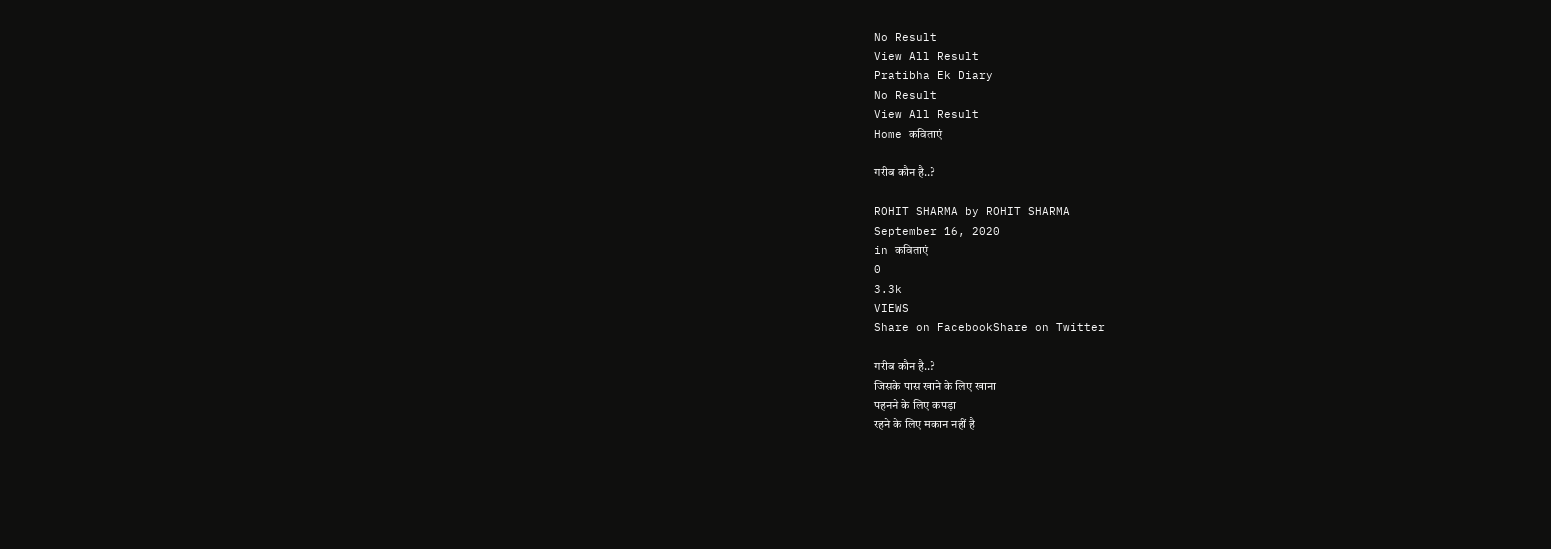No Result
View All Result
Pratibha Ek Diary
No Result
View All Result
Home कविताएं

गरीब कौन है..?

ROHIT SHARMA by ROHIT SHARMA
September 16, 2020
in कविताएं
0
3.3k
VIEWS
Share on FacebookShare on Twitter

गरीब कौन है..?
जिसके पास खाने के लिए खाना
पहनने के लिए कपड़ा
रहने के लिए मकान नहीं है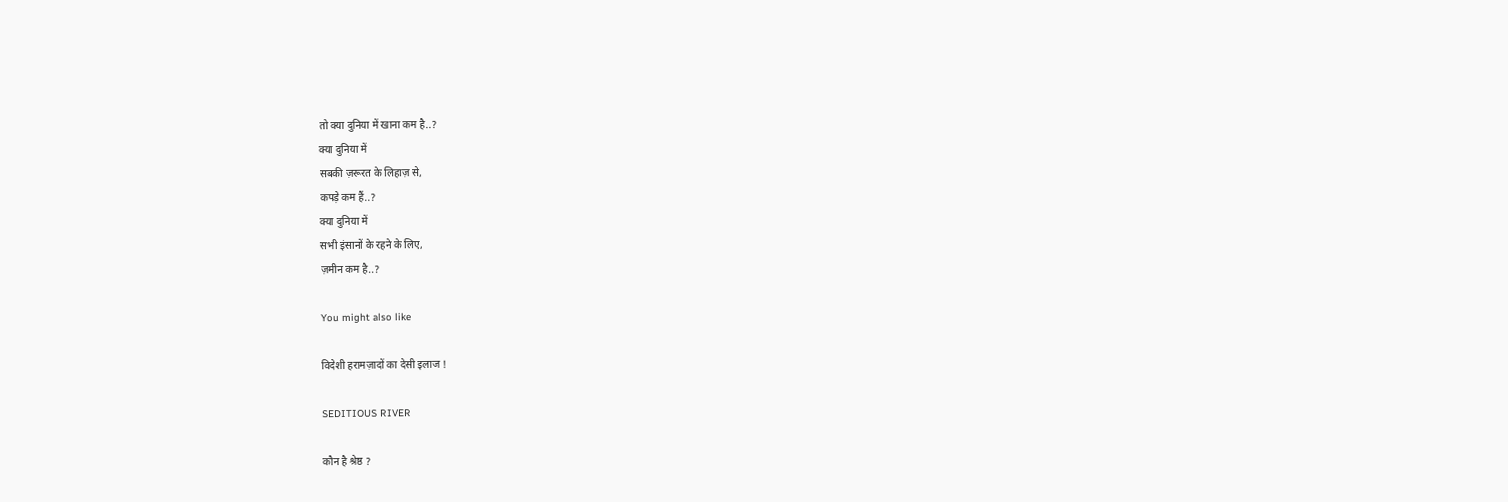तो क्या दुनिया में खाना कम है..?
क्या दुनिया में
सबकी ज़रूरत के लिहाज़ से,
कपड़े कम हैं..?
क्या दुनिया में
सभी इंसानों के रहने के लिए,
ज़मीन कम है..?

You might also like

विदेशी हरामज़ादों का देसी इलाज !

SEDITIOUS RIVER

कौन है श्रेष्ठ ?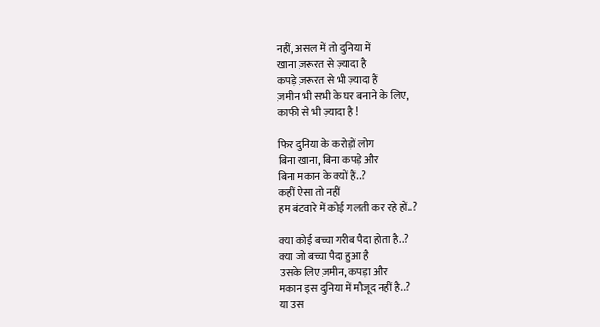नहीं, असल में तो दुनिया में
खाना ज़रूरत से ज़्यादा है
कपड़े ज़रूरत से भी ज़्यादा हैं
ज़मीन भी सभी के घर बनाने के लिए,
काफी से भी ज़्यादा है !

फिर दुनिया के करोड़ों लोग
बिना खाना, बिना कपड़े और
बिना मकान के क्यों हैं..?
कहीं ऐसा तो नहीं
हम बंटवारे में कोई गलती कर रहे हों..?

क्या कोई बच्चा गरीब पैदा होता है..?
क्या जो बच्चा पैदा हुआ है
उसके लिए ज़मीन, कपड़ा और
मकान इस दुनिया में मौजूद नहीं है..?
या उस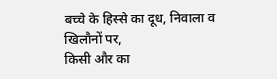बच्चे के हिस्से का दूध, निवाला व खिलौनों पर,
किसी और का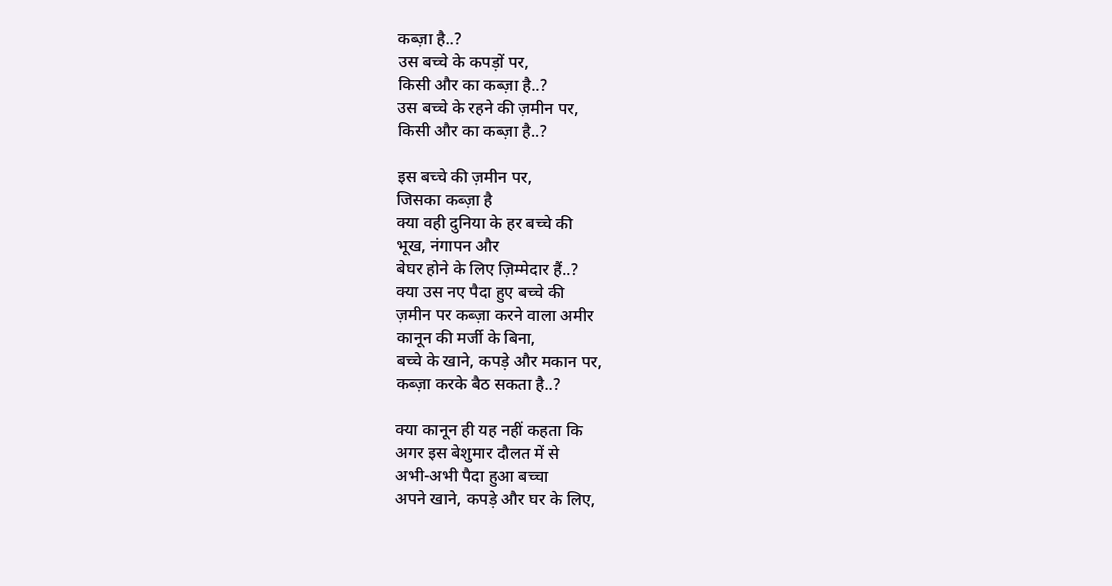कब्ज़ा है..?
उस बच्चे के कपड़ों पर,
किसी और का कब्ज़ा है..?
उस बच्चे के रहने की ज़मीन पर,
किसी और का कब्ज़ा है..?

इस बच्चे की ज़मीन पर,
जिसका कब्ज़ा है
क्या वही दुनिया के हर बच्चे की
भूख, नंगापन और
बेघर होने के लिए ज़िम्मेदार हैं..?
क्या उस नए पैदा हुए बच्चे की
ज़मीन पर कब्ज़ा करने वाला अमीर
कानून की मर्जी के बिना,
बच्चे के खाने, कपड़े और मकान पर,
कब्ज़ा करके बैठ सकता है..?

क्या कानून ही यह नहीं कहता कि
अगर इस बेशुमार दौलत में से
अभी-अभी पैदा हुआ बच्चा
अपने खाने, कपड़े और घर के लिए,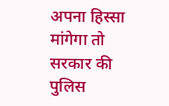अपना हिस्सा मांगेगा तो
सरकार की पुलिस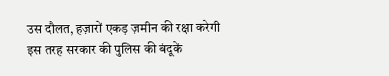उस दौलत, हज़ारों एकड़ ज़मीन की रक्षा करेगी
इस तरह सरकार की पुलिस की बंदूकें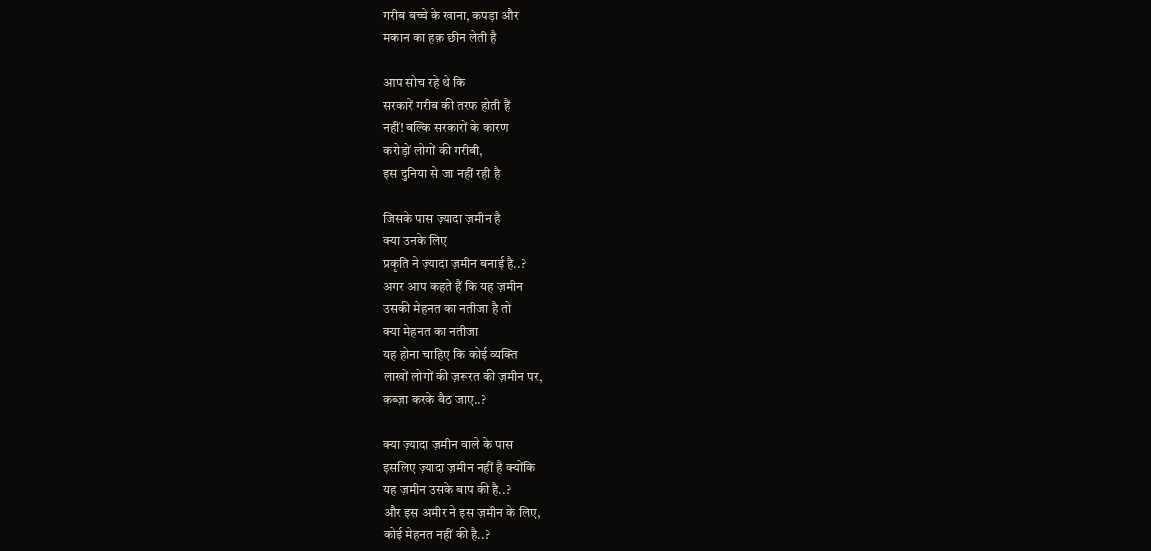गरीब बच्चे के खाना, कपड़ा और
मकान का हक़ छीन लेती है

आप सोच रहे थे कि
सरकारें गरीब की तरफ होती हैं
नहीं! बल्कि सरकारों के कारण
करोड़ों लोगों की गरीबी,
इस दुनिया से जा नहीं रही है

जिसके पास ज़्यादा ज़मीन है
क्या उनके लिए
प्रकृति ने ज़्यादा ज़मीन बनाई है..?
अगर आप कहते हैं कि यह ज़मीन
उसकी मेहनत का नतीजा है तो
क्या मेहनत का नतीजा
यह होना चाहिए कि कोई व्यक्ति
लाखों लोगों की ज़रूरत की ज़मीन पर,
कब्ज़ा करके बैठ जाए..?

क्या ज़्यादा ज़मीन वाले के पास
इसलिए ज़्यादा ज़मीन नहीं है क्योंकि
यह ज़मीन उसके बाप की है..?
और इस अमीर ने इस ज़मीन के लिए,
कोई मेहनत नहीं की है..?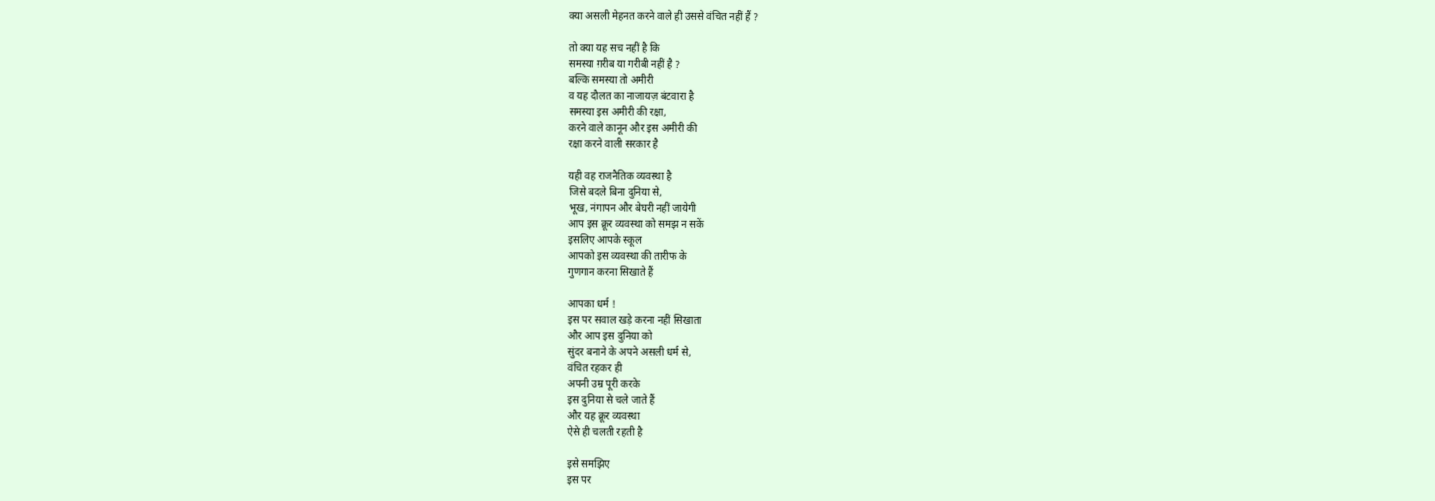क्या असली मेहनत करने वाले ही उससे वंचित नहीं हैं ?

तो क्या यह सच नहीं है कि
समस्या ग़रीब या गरीबी नहीं है ?
बल्कि समस्या तो अमीरी
व यह दौलत का नाजायज़ बंटवारा है
समस्या इस अमीरी की रक्षा,
करने वाले कानून और इस अमीरी की
रक्षा करने वाली सरकार है

यही वह राजनैतिक व्यवस्था है
जिसे बदले बिना दुनिया से,
भूख, नंगापन और बेघरी नहीं जायेगी
आप इस क्रूर व्यवस्था को समझ न सकें
इसलिए आपके स्कूल
आपको इस व्यवस्था की तारीफ के
गुणगान करना सिखाते हैं

आपका धर्म !
इस पर सवाल खड़े करना नहीं सिखाता
और आप इस दुनिया को
सुंदर बनाने के अपने असली धर्म से,
वंचित रहकर ही
अपनी उम्र पूरी करके
इस दुनिया से चले जाते हैं
और यह क्रूर व्यवस्था
ऐसे ही चलती रहती है

इसे समझिए
इस पर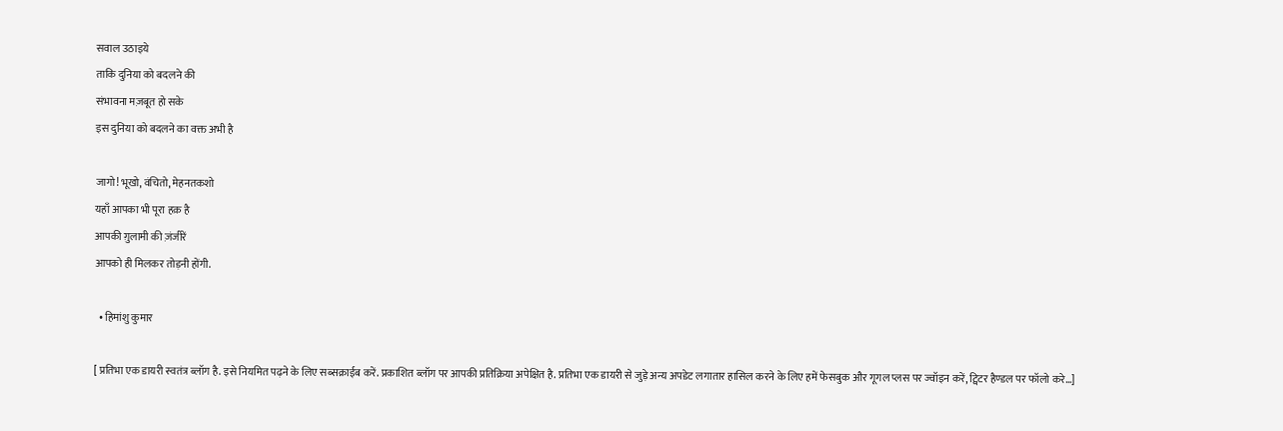सवाल उठाइये
ताकि दुनिया को बदलने की
संभावना मज़बूत हो सके
इस दुनिया को बदलने का वक्त अभी है

जागो! भूखो, वंचितो, मेहनतकशो
यहाँ आपका भी पूरा हक़ है
आपकी ग़ुलामी की ज़ंजीरें
आपको ही मिलकर तोड़नी होंगी.

  • हिमांशु कुमार

[ प्रतिभा एक डायरी स्वतंत्र ब्लॉग है. इसे नियमित पढ़ने के लिए सब्सक्राईब करें. प्रकाशित ब्लॉग पर आपकी प्रतिक्रिया अपेक्षित है. प्रतिभा एक डायरी से जुड़े अन्य अपडेट लगातार हासिल करने के लिए हमें फेसबुक और गूगल प्लस पर ज्वॉइन करें, ट्विटर हैण्डल पर फॉलो करे…]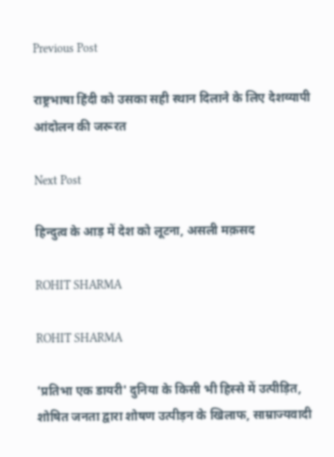Previous Post

राष्ट्रभाषा हिंदी को उसका सही स्थान दिलाने के लिए देशव्यापी आंदोलन की जरूरत

Next Post

हिन्दुत्व के आड़ में देश को लूटना, असली मक़सद

ROHIT SHARMA

ROHIT SHARMA

'प्रतिभा एक डायरी' दुनिया के किसी भी हिस्से में उत्पीड़ित, शोषित जनता द्वारा शोषण उत्पीड़न के खिलाफ, साम्राज्यवादी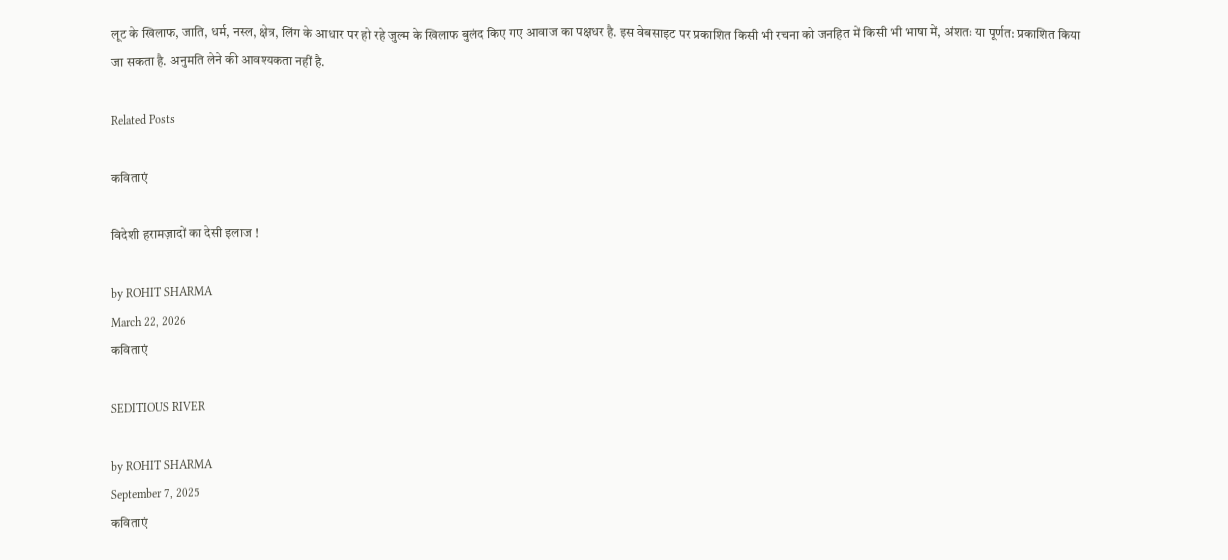लूट के खिलाफ, जाति, धर्म, नस्ल, क्षेत्र, लिंग के आधार पर हो रहे जुल्म के खिलाफ बुलंद किए गए आवाज का पक्षधर है. इस वेबसाइट पर प्रकाशित किसी भी रचना को जनहित में किसी भी भाषा में, अंशतः या पूर्णत: प्रकाशित किया जा सकता है. अनुमति लेने की आवश्यकता नहीं है.

Related Posts

कविताएं

विदेशी हरामज़ादों का देसी इलाज !

by ROHIT SHARMA
March 22, 2026
कविताएं

SEDITIOUS RIVER

by ROHIT SHARMA
September 7, 2025
कविताएं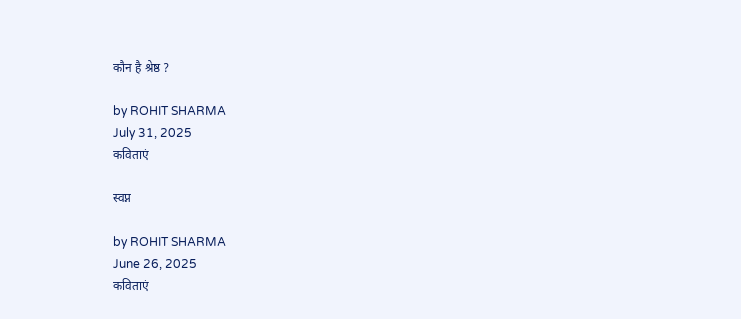कौन है श्रेष्ठ ?

by ROHIT SHARMA
July 31, 2025
कविताएं

स्वप्न

by ROHIT SHARMA
June 26, 2025
कविताएं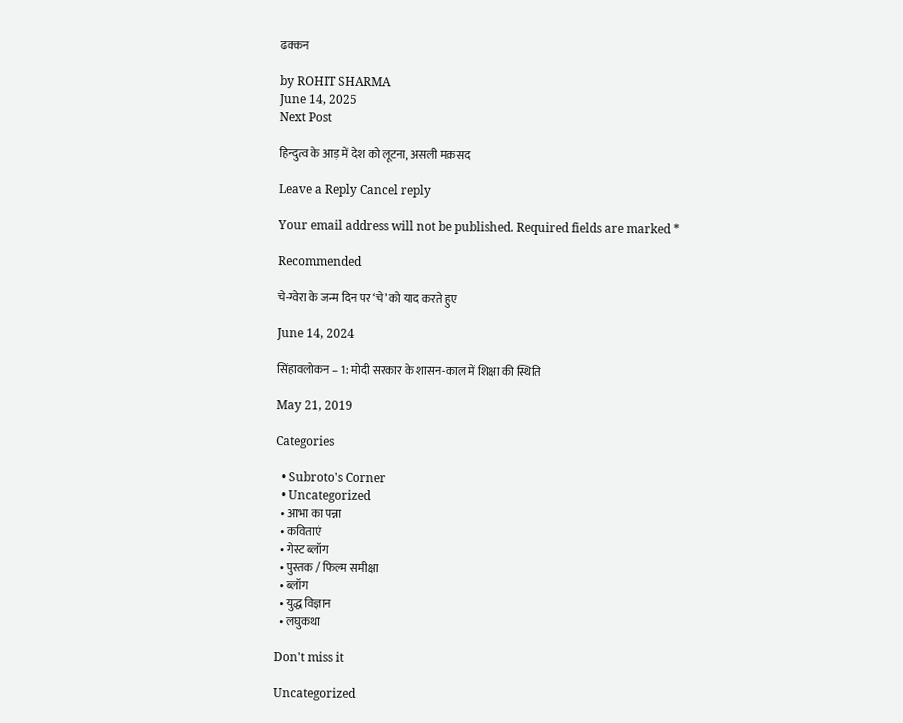ढक्कन

by ROHIT SHARMA
June 14, 2025
Next Post

हिन्दुत्व के आड़ में देश को लूटना, असली मक़सद

Leave a Reply Cancel reply

Your email address will not be published. Required fields are marked *

Recommended

चे-ग्वेरा के जन्म दिन पर ‘चे’ को याद करते हुए

June 14, 2024

सिंहावलोकन – 1: मोदी सरकार के शासन-काल में शिक्षा की स्थिति

May 21, 2019

Categories

  • Subroto's Corner
  • Uncategorized
  • आभा का पन्ना
  • कविताएं
  • गेस्ट ब्लॉग
  • पुस्तक / फिल्म समीक्षा
  • ब्लॉग
  • युद्ध विज्ञान
  • लघुकथा

Don't miss it

Uncategorized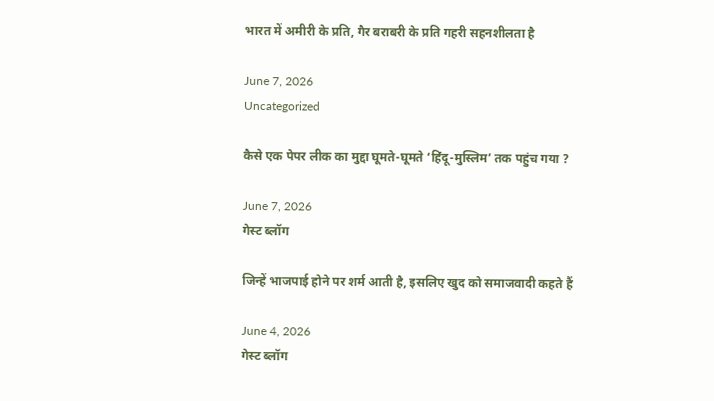भारत में अमीरी के प्रति, गैर बराबरी के प्रति गहरी सहनशीलता है

June 7, 2026
Uncategorized

कैसे एक पेपर लीक का मुद्दा घूमते-घूमते ‘हिंदू-मुस्लिम’ तक पहुंच गया ?

June 7, 2026
गेस्ट ब्लॉग

जिन्हें भाजपाई होने पर शर्म आती है, इसलिए खुद को समाजवादी कहते हैं

June 4, 2026
गेस्ट ब्लॉग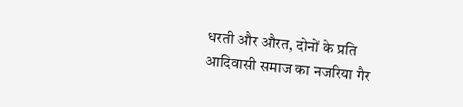धरती और औरत, दोनों के प्रति आदिवासी समाज का नजरिया गैर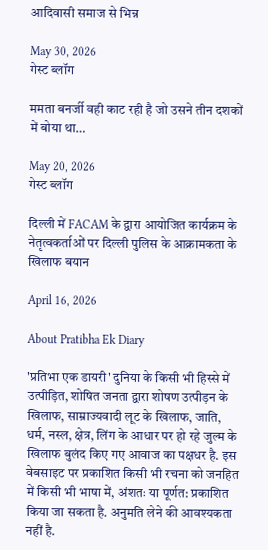आदिवासी समाज से भिन्न

May 30, 2026
गेस्ट ब्लॉग

ममता बनर्जी वही काट रही है जो उसने तीन दशकों में बोया था…

May 20, 2026
गेस्ट ब्लॉग

दिल्ली में FACAM के द्वारा आयोजित कार्यक्रम के नेतृत्वकर्ताओं पर दिल्ली पुलिस के आक्रामकता के खिलाफ बयान

April 16, 2026

About Pratibha Ek Diary

'प्रतिभा एक डायरी' दुनिया के किसी भी हिस्से में उत्पीड़ित, शोषित जनता द्वारा शोषण उत्पीड़न के खिलाफ, साम्राज्यवादी लूट के खिलाफ, जाति, धर्म, नस्ल, क्षेत्र, लिंग के आधार पर हो रहे जुल्म के खिलाफ बुलंद किए गए आवाज का पक्षधर है. इस वेबसाइट पर प्रकाशित किसी भी रचना को जनहित में किसी भी भाषा में, अंशतः या पूर्णत: प्रकाशित किया जा सकता है. अनुमति लेने की आवश्यकता नहीं है.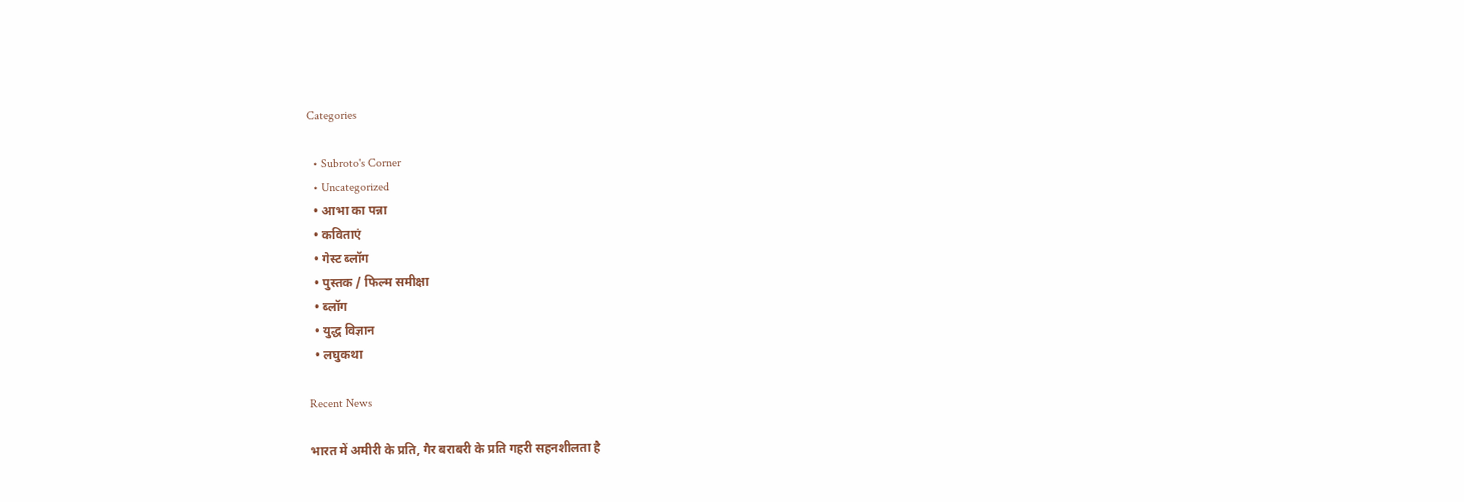Categories

  • Subroto's Corner
  • Uncategorized
  • आभा का पन्ना
  • कविताएं
  • गेस्ट ब्लॉग
  • पुस्तक / फिल्म समीक्षा
  • ब्लॉग
  • युद्ध विज्ञान
  • लघुकथा

Recent News

भारत में अमीरी के प्रति, गैर बराबरी के प्रति गहरी सहनशीलता है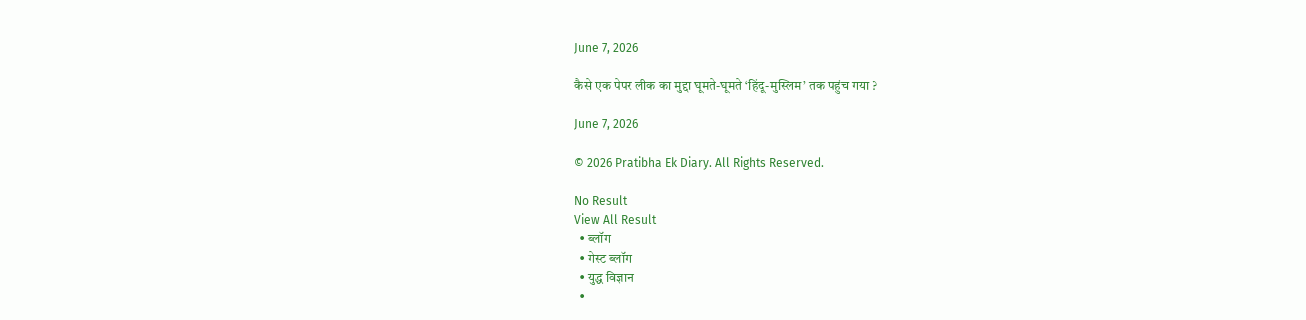June 7, 2026

कैसे एक पेपर लीक का मुद्दा घूमते-घूमते ‘हिंदू-मुस्लिम’ तक पहुंच गया ?

June 7, 2026

© 2026 Pratibha Ek Diary. All Rights Reserved.

No Result
View All Result
  • ब्लॉग
  • गेस्ट ब्लॉग
  • युद्ध विज्ञान
  •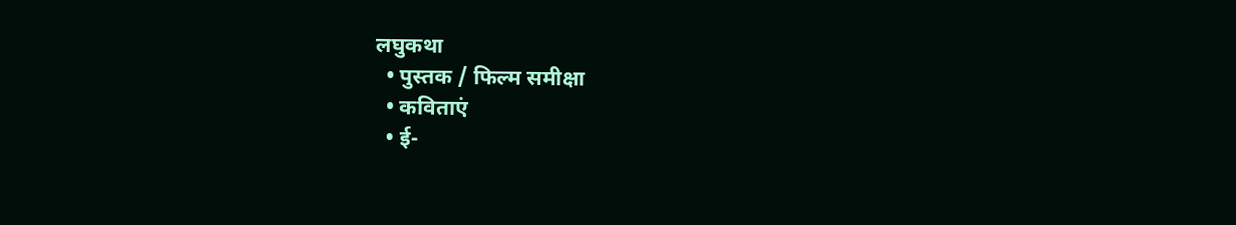लघुकथा
  • पुस्तक / फिल्म समीक्षा
  • कविताएं
  • ई-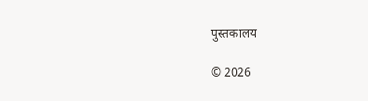पुस्तकालय

© 2026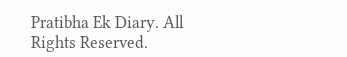Pratibha Ek Diary. All Rights Reserved.